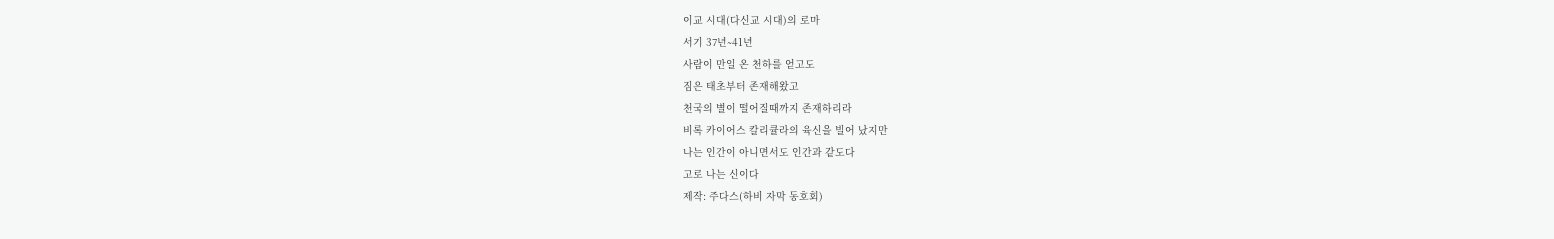이교 시대(다신교 시대)의 로마
서기 37년∼41년
사람이 만일 온 천하를 얻고도
짐은 태초부터 존재해왔고
천국의 별이 떨어질때까지 존재하리라
비록 카이어스 칼리큘라의 육신을 빌어 났지만
나는 인간이 아니면서도 인간과 같도다
고로 나는 신이다
제작: 주다스(하비 자막 동호회)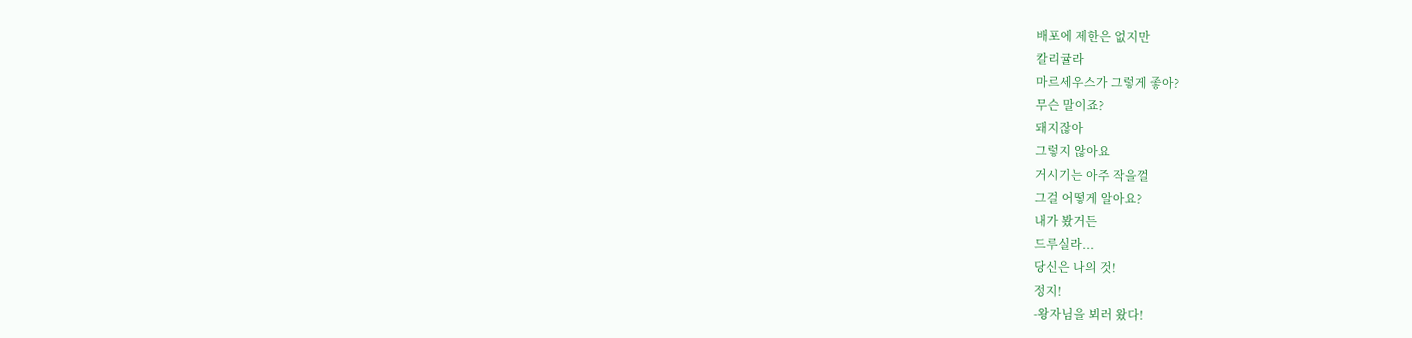배포에 제한은 없지만
칼리귤라
마르세우스가 그렇게 좋아?
무슨 말이죠?
돼지잖아
그렇지 않아요
거시기는 아주 작을껄
그걸 어떻게 알아요?
내가 봤거든
드루실라...
당신은 나의 것!
정지!
-왕자님을 뵈러 왔다!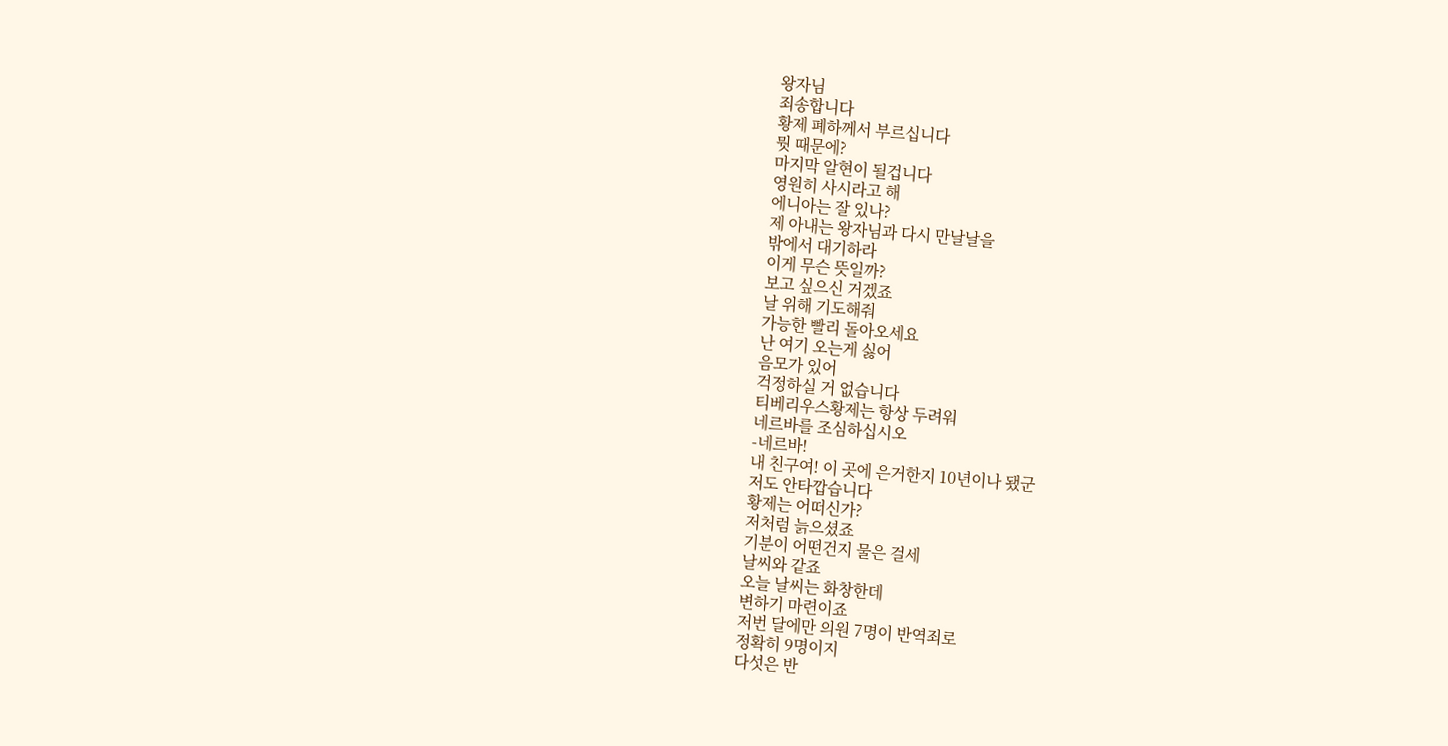왕자님
죄송합니다
황제 폐하께서 부르십니다
뭣 때문에?
마지막 알현이 될겁니다
영원히 사시라고 해
에니아는 잘 있나?
제 아내는 왕자님과 다시 만날날을
밖에서 대기하라
이게 무슨 뜻일까?
보고 싶으신 거겠죠
날 위해 기도해줘
가능한 빨리 돌아오세요
난 여기 오는게 싫어
음모가 있어
걱정하실 거 없습니다
티베리우스황제는 항상 두려워
네르바를 조심하십시오
-네르바!
내 친구여! 이 곳에 은거한지 10년이나 됐군
저도 안타깝습니다
황제는 어떠신가?
저처럼 늙으셨죠
기분이 어떤건지 물은 걸세
날씨와 같죠
오늘 날씨는 화창한데
변하기 마련이죠
저번 달에만 의원 7명이 반역죄로
정확히 9명이지
다섯은 반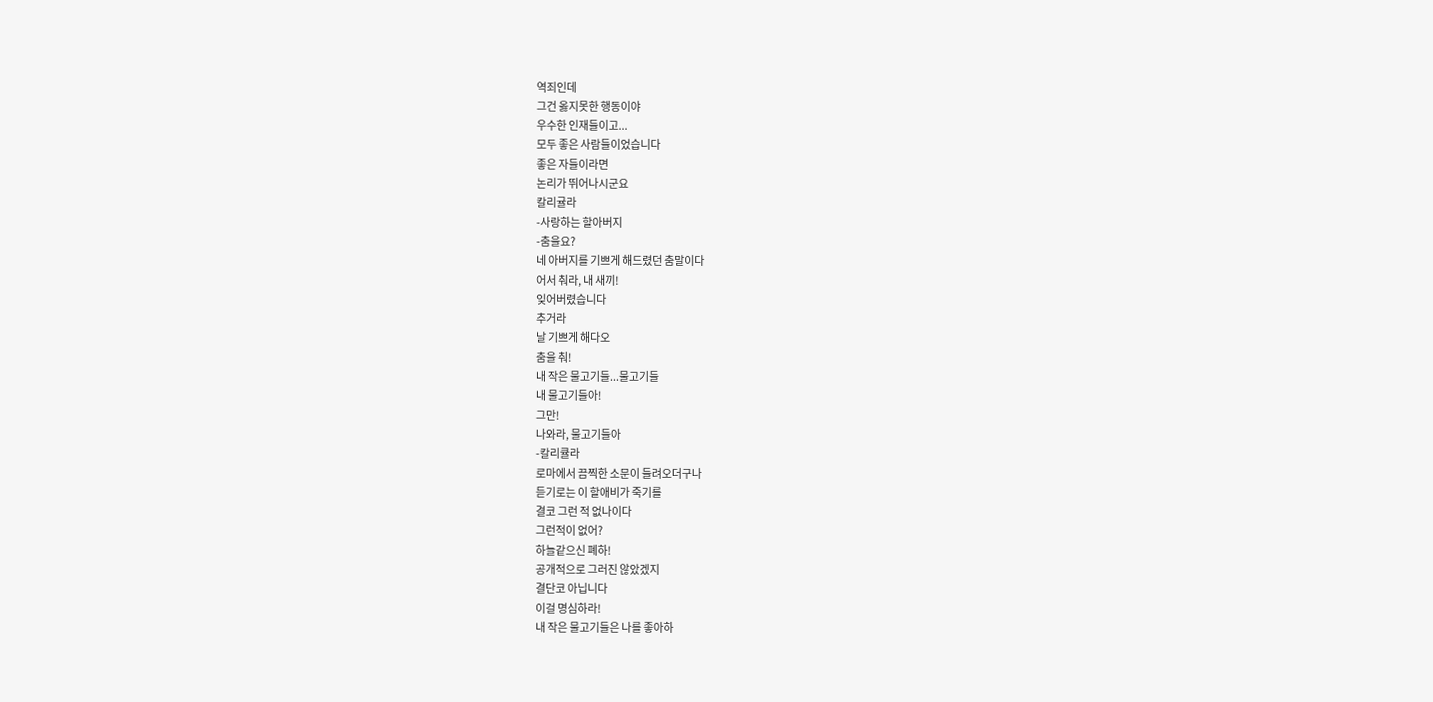역죄인데
그건 옳지못한 행동이야
우수한 인재들이고...
모두 좋은 사람들이었습니다
좋은 자들이라면
논리가 뛰어나시군요
칼리귤라
-사랑하는 할아버지
-춤을요?
네 아버지를 기쁘게 해드렸던 춤말이다
어서 춰라, 내 새끼!
잊어버렸습니다
추거라
날 기쁘게 해다오
춤을 춰!
내 작은 물고기들...물고기들
내 물고기들아!
그만!
나와라, 물고기들아
-칼리큘라
로마에서 끔찍한 소문이 들려오더구나
듣기로는 이 할애비가 죽기를
결코 그런 적 없나이다
그런적이 없어?
하늘같으신 폐하!
공개적으로 그러진 않았겠지
결단코 아닙니다
이걸 명심하라!
내 작은 물고기들은 나를 좋아하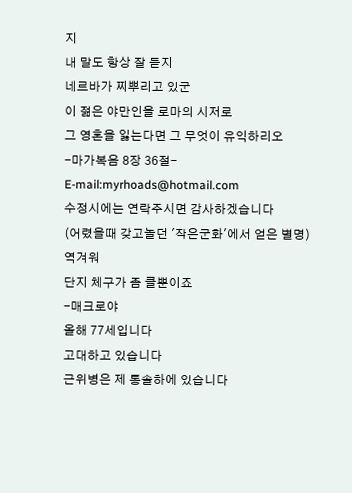지
내 말도 항상 잘 듣지
네르바가 찌뿌리고 있군
이 젊은 야만인을 로마의 시저로
그 영혼을 잃는다면 그 무엇이 유익하리오
-마가복음 8장 36절-
E-mail:myrhoads@hotmail.com
수정시에는 연락주시면 감사하겠습니다
(어렸을때 갖고놀던 '작은군화'에서 얻은 별명)
역겨워
단지 체구가 좀 클뿐이죠
-매크로야
올해 77세입니다
고대하고 있습니다
근위병은 제 통솔하에 있습니다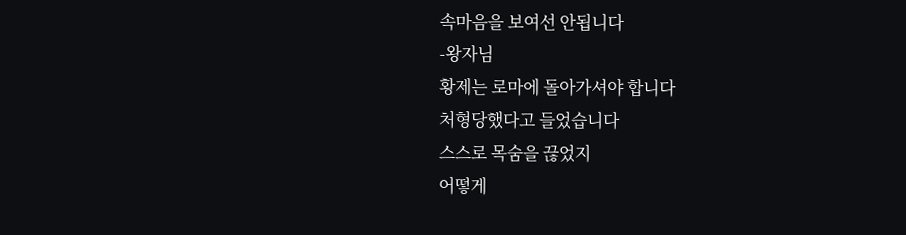속마음을 보여선 안됩니다
-왕자님
황제는 로마에 돌아가셔야 합니다
처형당했다고 들었습니다
스스로 목숨을 끊었지
어떻게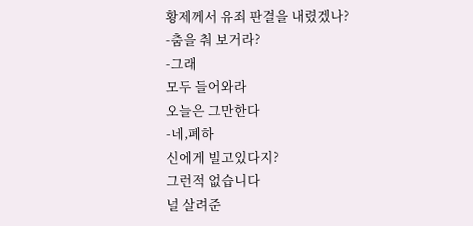황제께서 유죄 판결을 내렸겠나?
-춤을 춰 보거라?
-그래
모두 들어와라
오늘은 그만한다
-네,폐하
신에게 빌고있다지?
그런적 없습니다
널 살려준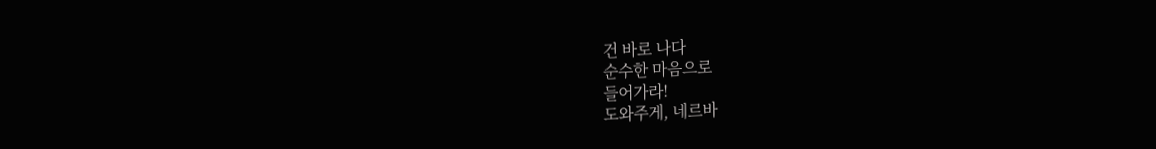건 바로 나다
순수한 마음으로
들어가라!
도와주게, 네르바